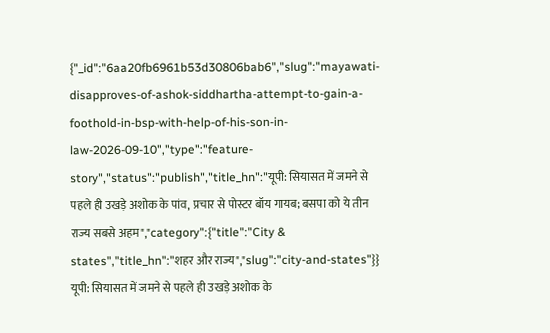{"_id":"6aa20fb6961b53d30806bab6","slug":"mayawati-disapproves-of-ashok-siddhartha-attempt-to-gain-a-foothold-in-bsp-with-help-of-his-son-in-law-2026-09-10","type":"feature-story","status":"publish","title_hn":"यूपी: सियासत में जमने से पहले ही उखड़े अशोक के पांव, प्रचार से पोस्टर बॉय गायब; बसपा को ये तीन राज्य सबसे अहम","category":{"title":"City & states","title_hn":"शहर और राज्य","slug":"city-and-states"}}
यूपी: सियासत में जमने से पहले ही उखड़े अशोक के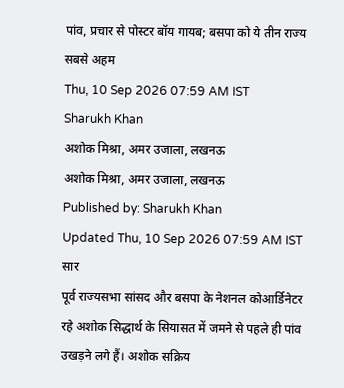पांव, प्रचार से पोस्टर बॉय गायब; बसपा को ये तीन राज्य सबसे अहम
Thu, 10 Sep 2026 07:59 AM IST
Sharukh Khan
अशोक मिश्रा, अमर उजाला, लखनऊ
अशोक मिश्रा, अमर उजाला, लखनऊ
Published by: Sharukh Khan
Updated Thu, 10 Sep 2026 07:59 AM IST
सार
पूर्व राज्यसभा सांसद और बसपा के नेशनल कोआर्डिनेटर रहे अशोक सिद्धार्थ के सियासत में जमने से पहले ही पांव उखड़ने लगे हैं। अशोक सक्रिय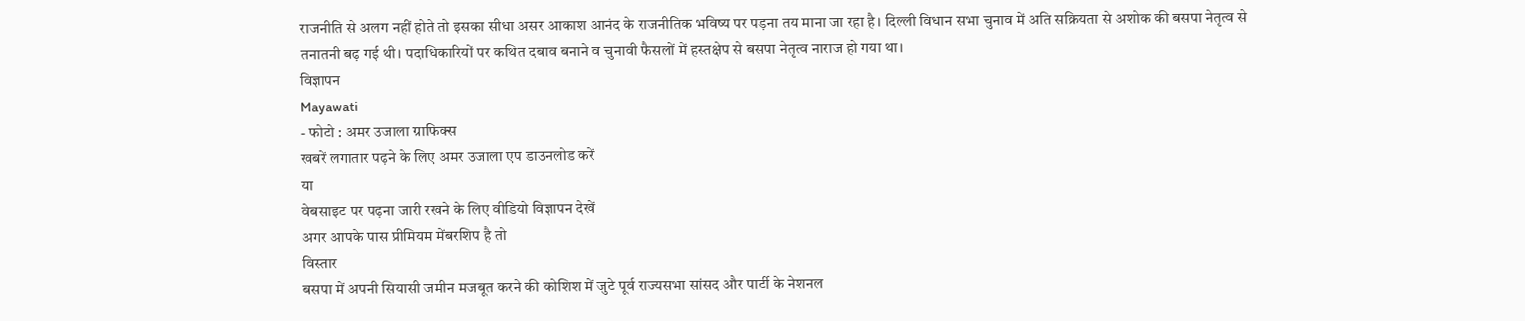राजनीति से अलग नहीं होते तो इसका सीधा असर आकाश आनंद के राजनीतिक भविष्य पर पड़ना तय माना जा रहा है। दिल्ली विधान सभा चुनाव में अति सक्रियता से अशोक की बसपा नेतृत्व से तनातनी बढ़ गई थी। पदाधिकारियों पर कथित दबाव बनाने व चुनावी फैसलों में हस्तक्षेप से बसपा नेतृत्व नाराज हो गया था।
विज्ञापन
Mayawati
- फोटो : अमर उजाला ग्राफिक्स
खबरें लगातार पढ़ने के लिए अमर उजाला एप डाउनलोड करें
या
वेबसाइट पर पढ़ना जारी रखने के लिए वीडियो विज्ञापन देखें
अगर आपके पास प्रीमियम मेंबरशिप है तो
विस्तार
बसपा में अपनी सियासी जमीन मजबूत करने की कोशिश में जुटे पूर्व राज्यसभा सांसद और पार्टी के नेशनल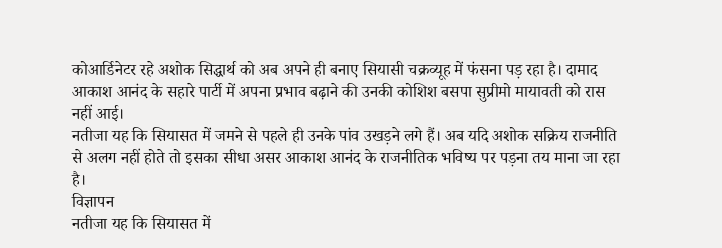कोआर्डिनेटर रहे अशोक सिद्धार्थ को अब अपने ही बनाए सियासी चक्रव्यूह में फंसना पड़ रहा है। दामाद आकाश आनंद के सहारे पार्टी में अपना प्रभाव बढ़ाने की उनकी कोशिश बसपा सुप्रीमो मायावती को रास नहीं आई।
नतीजा यह कि सियासत में जमने से पहले ही उनके पांव उखड़ने लगे हैं। अब यदि अशोक सक्रिय राजनीति से अलग नहीं होते तो इसका सीधा असर आकाश आनंद के राजनीतिक भविष्य पर पड़ना तय माना जा रहा है।
विज्ञापन
नतीजा यह कि सियासत में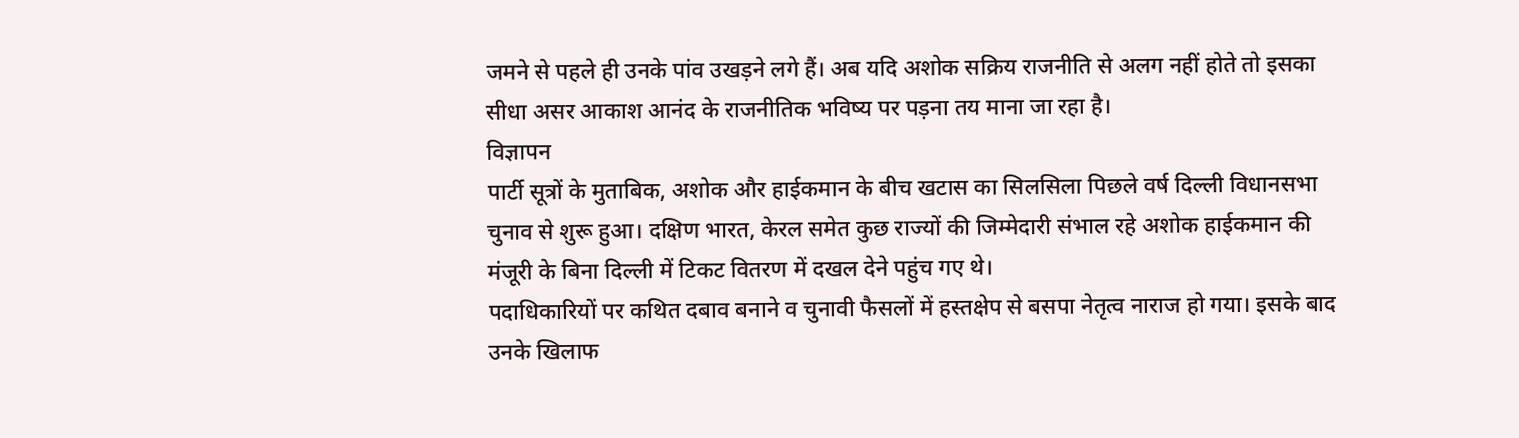जमने से पहले ही उनके पांव उखड़ने लगे हैं। अब यदि अशोक सक्रिय राजनीति से अलग नहीं होते तो इसका सीधा असर आकाश आनंद के राजनीतिक भविष्य पर पड़ना तय माना जा रहा है।
विज्ञापन
पार्टी सूत्रों के मुताबिक, अशोक और हाईकमान के बीच खटास का सिलसिला पिछले वर्ष दिल्ली विधानसभा चुनाव से शुरू हुआ। दक्षिण भारत, केरल समेत कुछ राज्यों की जिम्मेदारी संभाल रहे अशोक हाईकमान की मंजूरी के बिना दिल्ली में टिकट वितरण में दखल देने पहुंच गए थे।
पदाधिकारियों पर कथित दबाव बनाने व चुनावी फैसलों में हस्तक्षेप से बसपा नेतृत्व नाराज हो गया। इसके बाद उनके खिलाफ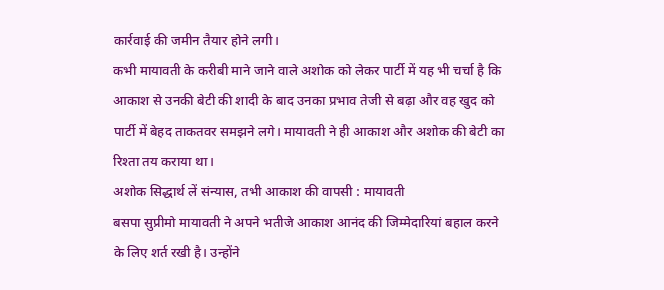कार्रवाई की जमीन तैयार होने लगी।
कभी मायावती के करीबी माने जाने वाले अशोक को लेकर पार्टी में यह भी चर्चा है कि आकाश से उनकी बेटी की शादी के बाद उनका प्रभाव तेजी से बढ़ा और वह खुद को पार्टी में बेहद ताकतवर समझने लगे। मायावती ने ही आकाश और अशोक की बेटी का रिश्ता तय कराया था।
अशोक सिद्धार्थ लें संन्यास, तभी आकाश की वापसी : मायावती
बसपा सुप्रीमो मायावती ने अपने भतीजे आकाश आनंद की जिम्मेदारियां बहाल करने के लिए शर्त रखी है। उन्होंने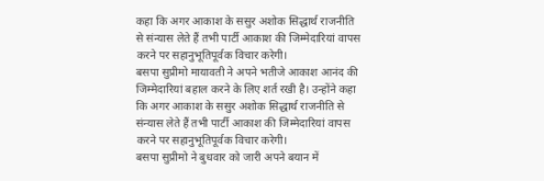कहा कि अगर आकाश के ससुर अशोक सिद्धार्थ राजनीति से संन्यास लेते हैं तभी पार्टी आकाश की जिम्मेदारियां वापस करने पर सहानुभूतिपूर्वक विचार करेगी।
बसपा सुप्रीमो मायावती ने अपने भतीजे आकाश आनंद की जिम्मेदारियां बहाल करने के लिए शर्त रखी है। उन्होंने कहा कि अगर आकाश के ससुर अशोक सिद्धार्थ राजनीति से संन्यास लेते हैं तभी पार्टी आकाश की जिम्मेदारियां वापस करने पर सहानुभूतिपूर्वक विचार करेगी।
बसपा सुप्रीमो ने बुधवार को जारी अपने बयान में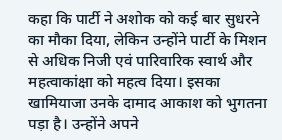कहा कि पार्टी ने अशोक को कई बार सुधरने का मौका दिया, लेकिन उन्होंने पार्टी के मिशन से अधिक निजी एवं पारिवारिक स्वार्थ और महत्वाकांक्षा को महत्व दिया। इसका खामियाजा उनके दामाद आकाश को भुगतना पड़ा है। उन्होंने अपने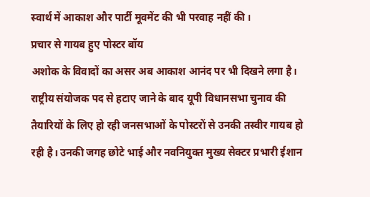स्वार्थ में आकाश और पार्टी मूवमेंट की भी परवाह नहीं की।
प्रचार से गायब हुए पोस्टर बॉय
अशोक के विवादों का असर अब आकाश आनंद पर भी दिखने लगा है। राष्ट्रीय संयोजक पद से हटाए जाने के बाद यूपी विधानसभा चुनाव की तैयारियों के लिए हो रही जनसभाओं के पोस्टरों से उनकी तस्वीर गायब हो रही है। उनकी जगह छोटे भाई और नवनियुक्त मुख्य सेक्टर प्रभारी ईशान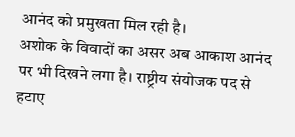आनंद को प्रमुखता मिल रही है।
अशोक के विवादों का असर अब आकाश आनंद पर भी दिखने लगा है। राष्ट्रीय संयोजक पद से हटाए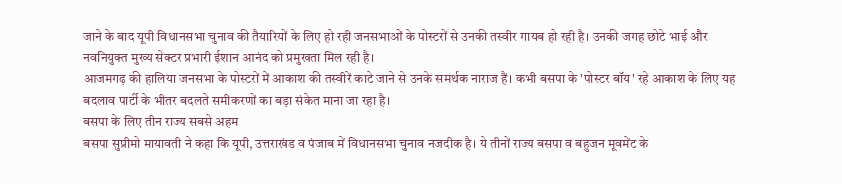जाने के बाद यूपी विधानसभा चुनाव की तैयारियों के लिए हो रही जनसभाओं के पोस्टरों से उनकी तस्वीर गायब हो रही है। उनकी जगह छोटे भाई और नवनियुक्त मुख्य सेक्टर प्रभारी ईशान आनंद को प्रमुखता मिल रही है।
आजमगढ़ की हालिया जनसभा के पोस्टरों में आकाश की तस्वीरें काटे जाने से उनके समर्थक नाराज हैं। कभी बसपा के 'पोस्टर बॉय' रहे आकाश के लिए यह बदलाव पार्टी के भीतर बदलते समीकरणों का बड़ा संकेत माना जा रहा है।
बसपा के लिए तीन राज्य सबसे अहम
बसपा सुप्रीमो मायावती ने कहा कि यूपी, उत्तराखंड व पंजाब में विधानसभा चुनाव नजदीक है। ये तीनों राज्य बसपा व बहुजन मूवमेंट के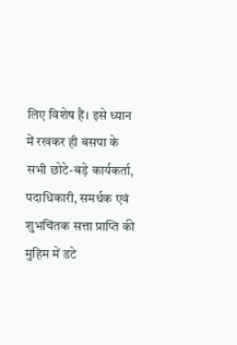लिए विशेष हैं। इसे ध्यान में रखकर ही बसपा के सभी छोटे-बड़े कार्यकर्ता, पदाधिकारी, समर्थक एवं शुभचिंतक सत्ता प्राप्ति की मुहिम में डटे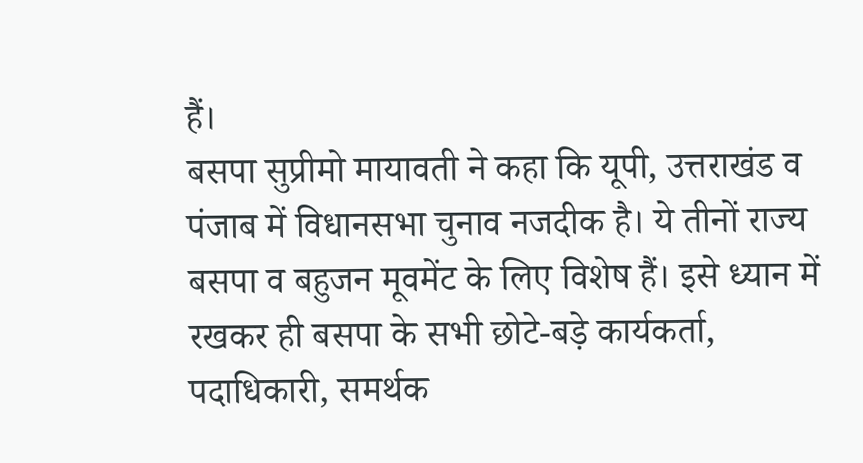हैं।
बसपा सुप्रीमो मायावती ने कहा कि यूपी, उत्तराखंड व पंजाब में विधानसभा चुनाव नजदीक है। ये तीनों राज्य बसपा व बहुजन मूवमेंट के लिए विशेष हैं। इसे ध्यान में रखकर ही बसपा के सभी छोटे-बड़े कार्यकर्ता, पदाधिकारी, समर्थक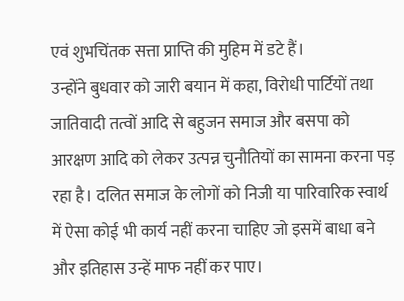एवं शुभचिंतक सत्ता प्राप्ति की मुहिम में डटे हैं।
उन्होंने बुधवार को जारी बयान में कहा, विरोधी पार्टियों तथा जातिवादी तत्वों आदि से बहुजन समाज और बसपा को आरक्षण आदि को लेकर उत्पन्न चुनौतियों का सामना करना पड़ रहा है। दलित समाज के लोगों को निजी या पारिवारिक स्वार्थ में ऐसा कोई भी कार्य नहीं करना चाहिए जो इसमें बाधा बने और इतिहास उन्हें माफ नहीं कर पाए।